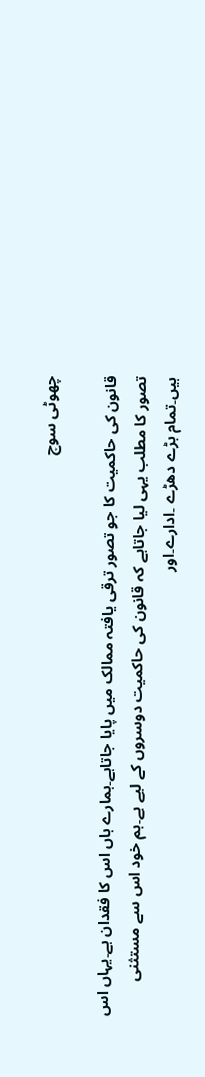چھوٹی سوچ

قانون کی حاکمیت کا جو تصور ترقی یافتہ ممالک میں پایا جاتاہے۔ہمارے ہاں اس کا فقدان ہے۔یہاں اس تصور کا مطلب یہی لیا جاتاہے کہ قانون کی حاکمیت دوسروں کے لیے ہے۔ہم خود اس سے مستثنی ہیں۔تمام بڑے دھڑے ۔ادارے۔اور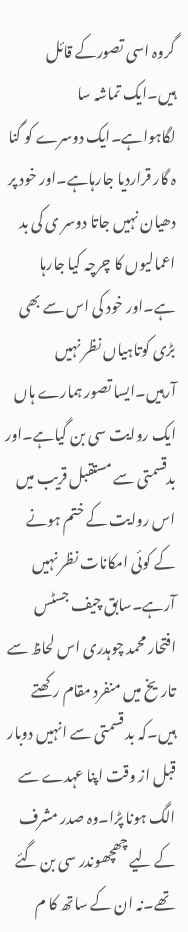گروہ اسی تصورکے قائل ہیں۔ایک تماشہ سا لگاہواہے۔ایک دوسرے کو گنا ہ گار قراردیا جارہاہے۔اور خود پر دھیان نہیں جاتا دوسر ی کی بد اعمالیوں کا چرچہ کیا جارہا ہے۔اور خود کی اس سے بھی بڑی کوتاہیاں نظر نہیں آرہیں۔ایسا تصور ہمارے ہاں ایک روایت سی بن گیاہے۔اور بدقسمتی سے مستقبل قریب میں اس روایت کے ختم ہونے کے کوئی امکانات نظر نہیں آرہے۔سابق چیف جسٹس افتحار محمد چوہدری اس لحاظ سے تاریخ میں منفرد مقام رکھتے ہیں۔کہ بد قسمتی سے انہیں دوبار قبل از وقت اپنا عہدے سے الگ ہونا پڑا۔وہ صدر مشرف کے لیے چھچھوندر سی بن گئے تھے۔نہ ان کے ساتھ کا م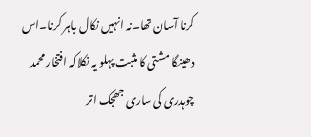کرنا آسان تھا۔نہ انہیں نکال باہر کرنا۔اس دھینگا مشتی کا مثبت پہلو یہ نکلاکہ افتخار محمد چوہدری کی ساری جھجک اتر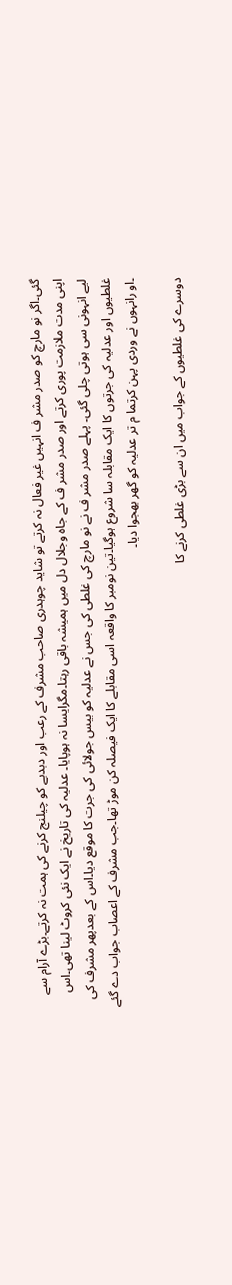گئی۔اگر نو مارچ کو صدر مشر ف انہیں غیر فعال نہ کرتے تو شاید چوہدری صاحب مشرف کے رعب اور دبدبے کو چیلنج کرنے کی ہمت نہ کرتے۔بڑے آرام سے اپنی مدت ملازمت پوری کرتے اور صدر مشر ف کے جاہ وجلال دل میں ہمیشہ باقی رہتا۔مگرایسا نہ ہوپایا۔ عدلیہ کی تاریخ نے ایک نئی کروٹ لینا تھی۔اس لیے انہونی سی ہوتی چلی گئی۔ پہلے صدر مشر ف نے نو مارچ کی غلطی کی جس نے عدلیہ کو بیس جولائی کی جرت کا موقع دیا۔اس کے بعدپھر مشرف کی غلطیوں اور عدلیہ کی جرتوں کا ایک مقابلہ سا شروع ہوگیا۔تین نومبر کا واقعہ اسی مقابلے کا ایک فیصلہ کن موڑ تھا۔جب مشرف کے اعصاب جواب دے گئے ۔او رانہوں نے وردی پہن کرتما م تر عدلیہ کو گھر بھجوا دیا۔

دوسرے کی غلطیوں کے جواب میں ان سے بڑی غلطی کرنے کا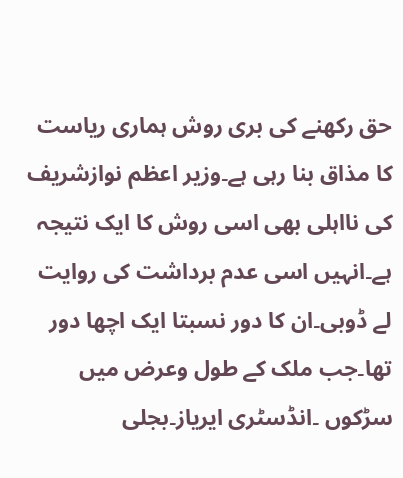حق رکھنے کی بری روش ہماری ریاست کا مذاق بنا رہی ہے۔وزیر اعظم نوازشریف کی نااہلی بھی اسی روش کا ایک نتیجہ ہے۔انہیں اسی عدم برداشت کی روایت لے ڈوبی۔ان کا دور نسبتا ایک اچھا دور تھا۔جب ملک کے طول وعرض میں سڑکوں ۔انڈسٹری ایریاز۔بجلی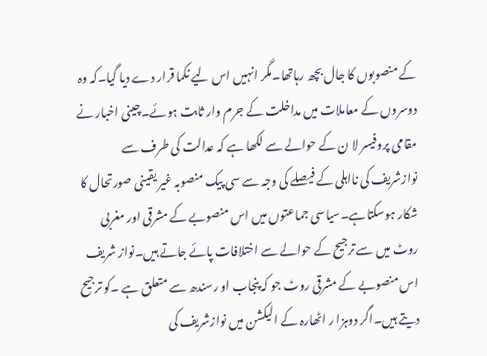کے منصوبوں کا جال بچھ رہاتھا۔مگر انہیں اس لیے نکما قرار دے دیا گیا۔کہ وہ دوسروں کے معاملات میں مداخلت کے جرم وار ثابت ہوئے۔چینی اخبار نے مقامی پروفیسر لا ن کے حوالے سے لکھا ہے کہ عدالت کی طرف سے نوازشریف کی نااہلی کے فیصلے کی وجہ سے سی پیک منصوبہ غیر یقینی صورتحال کا شکار ہوسکتاہے۔سیاسی جماعتوں میں اس منصوبے کے مشرقی اور مغربی روٹ میں سے ترجیح کے حوالے سے اختلافات پائے جاتے ہیں۔نواز شریف اس منصوبے کے مشرقی روٹ جو کہ پنجاب او رسندھ سے متعلق ہے ۔کو ترجیح دیتے ہیں۔اگر دوہزا ر اٹھارہ کے الیکشن میں نوازشریف کی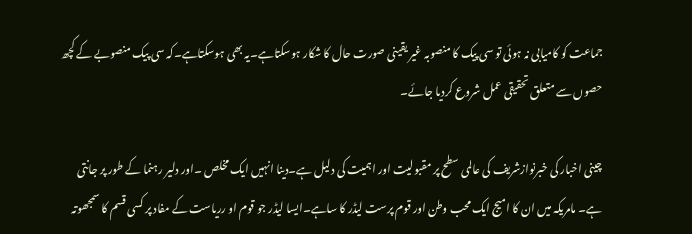جماعت کو کامیابی نہ ہوئی تو سی پیک کا منصوبہ غیر یقینی صورت حال کا شکار ہوسکتاہے۔یہ بھی ہوسکتاہے۔کہ سی پیک منصوبے کے کچھ حصوں سے متعلق تحقیقی عمل شروع کردیا جائے۔

چینی اخبار کی خبرنوازشریف کی عالمی سطح پر مقبولیت اور اہمیت کی دلیل ہے۔دینا انہیں ایک مخلص ۔اور دلیر رہنما کے طور پر جانتی ہے۔ مامریکہ میں ان کا امیج ایک محب وطن اور قوم پرست لیڈر کا ساہے۔ایسا لیڈر جو قوم او رریاست کے مفاد پر کسی قسم کا سمجھوتہ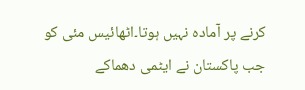کرنے پر آمادہ نہیں ہوتا۔اٹھائیس مئی کو جب پاکستان نے ایٹمی دھماکے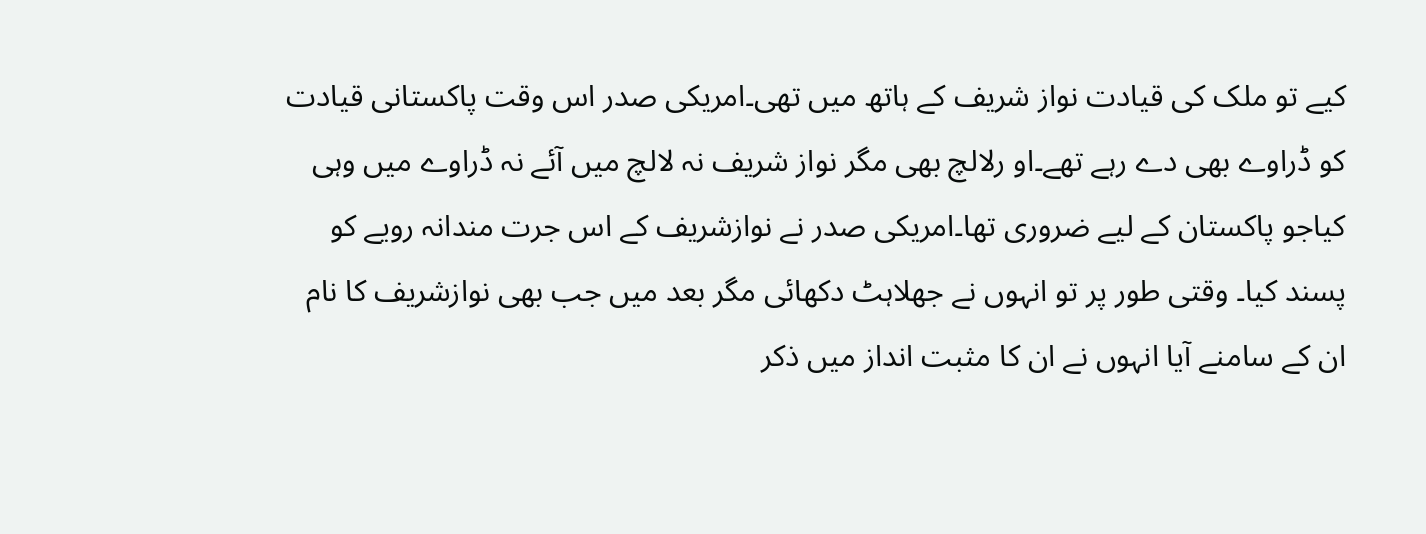کیے تو ملک کی قیادت نواز شریف کے ہاتھ میں تھی۔امریکی صدر اس وقت پاکستانی قیادت کو ڈراوے بھی دے رہے تھے۔او رلالچ بھی مگر نواز شریف نہ لالچ میں آئے نہ ڈراوے میں وہی کیاجو پاکستان کے لیے ضروری تھا۔امریکی صدر نے نوازشریف کے اس جرت مندانہ رویے کو پسند کیا۔ وقتی طور پر تو انہوں نے جھلاہٹ دکھائی مگر بعد میں جب بھی نوازشریف کا نام ان کے سامنے آیا انہوں نے ان کا مثبت انداز میں ذکر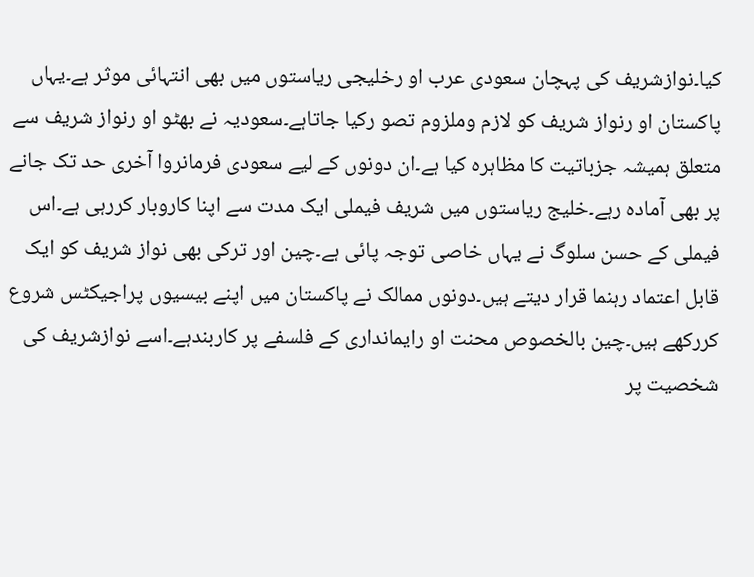کیا۔نوازشریف کی پہچان سعودی عرب او رخلیجی ریاستوں میں بھی انتہائی موثر ہے۔یہاں پاکستان او رنواز شریف کو لازم وملزوم تصو رکیا جاتاہے۔سعودیہ نے بھٹو او رنواز شریف سے متعلق ہمیشہ جزباتیت کا مظاہرہ کیا ہے۔ان دونوں کے لیے سعودی فرمانروا آخری حد تک جانے پر بھی آمادہ رہے۔خلیج ریاستوں میں شریف فیملی ایک مدت سے اپنا کاروبار کررہی ہے۔اس فیملی کے حسن سلوگ نے یہاں خاصی توجہ پائی ہے۔چین اور ترکی بھی نواز شریف کو ایک قابل اعتماد رہنما قرار دیتے ہیں۔دونوں ممالک نے پاکستان میں اپنے بیسیوں پراجیکٹس شروع کررکھے ہیں۔چین بالخصوص محنت او رایمانداری کے فلسفے پر کاربندہے۔اسے نوازشریف کی شخصیت پر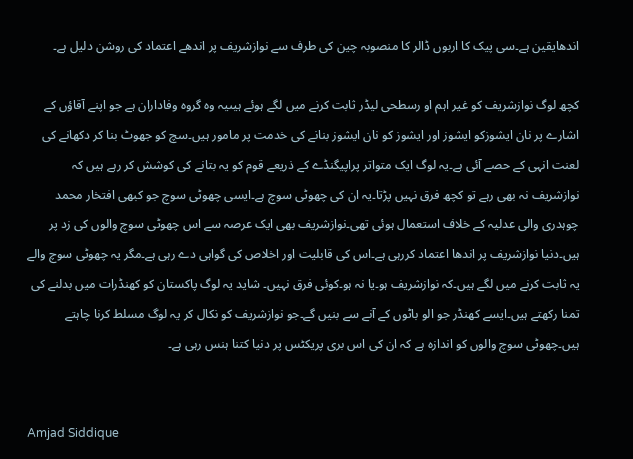اندھایقین ہے۔سی پیک کا اربوں ڈالر کا منصوبہ چین کی طرف سے نوازشریف پر اندھے اعتماد کی روشن دلیل ہے۔

کچھ لوگ نوازشریف کو غیر اہم او رسطحی لیڈر ثابت کرنے میں لگے ہوئے ہیںیہ وہ گروہ وفاداران ہے جو اپنے آقاؤں کے اشارے پر نان ایشوزکو ایشوز اور ایشوز کو نان ایشوز بنانے کی خدمت پر مامور ہیں۔سچ کو جھوٹ بنا کر دکھانے کی لعنت انہی کے حصے آئی ہے۔یہ لوگ ایک متواتر پراپیگنڈے کے ذریعے قوم کو یہ بتانے کی کوشش کر رہے ہیں کہ نوازشریف نہ بھی رہے تو کچھ فرق نہیں پڑتا۔یہ ان کی چھوٹی سوچ ہے۔ایسی چھوٹی سوچ جو کبھی افتخار محمد چوہدری والی عدلیہ کے خلاف استعمال ہوئی تھی۔نوازشریف بھی ایک عرصہ سے اس چھوٹی سوچ والوں کی زد پر ہیں۔دنیا نوازشریف پر اندھا اعتماد کررہی ہے۔اس کی قابلیت اور اخلاص کی گواہی دے رہی ہے۔مگر یہ چھوٹی سوچ والے یہ ثابت کرنے میں لگے ہیں۔کہ نوازشریف ہو۔یا نہ ہو۔کوئی فرق نہیں۔ شاید یہ لوگ پاکستان کو کھنڈرات میں بدلنے کی تمنا رکھتے ہیں۔ایسے کھنڈر جو الو باٹوں کے آنے سے بنیں گے۔جو نوازشریف کو نکال کر یہ لوگ مسلط کرنا چاہتے ہیں۔چھوٹی سوچ والوں کو اندازہ ہے کہ ان کی اس بری پریکٹس پر دنیا کتنا ہنس رہی ہے۔


Amjad Siddique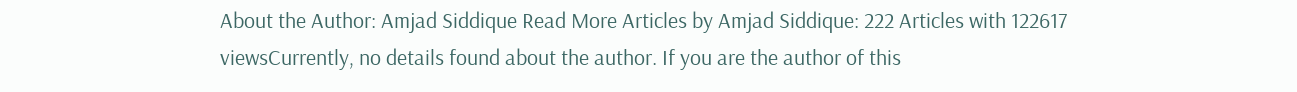About the Author: Amjad Siddique Read More Articles by Amjad Siddique: 222 Articles with 122617 viewsCurrently, no details found about the author. If you are the author of this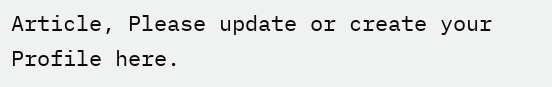Article, Please update or create your Profile here.